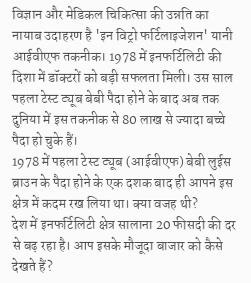विज्ञान और मेडिकल चिकित्सा की उन्नति का नायाब उदाहरण है 'इन विट्रो फर्टिलाइजेशन' यानी आईवीएफ तकनीक। 1978 में इनफर्टिलिटी की दिशा में डॉक्टरों को बड़ी सफलता मिली। उस साल पहला टेस्ट ट्यूब बेबी पैदा होने के बाद अब तक दुनिया में इस तकनीक से 80 लाख से ज्यादा बच्चे पैदा हो चुके हैं।
1978 में पहला टेस्ट ट्यूब (आईवीएफ) बेबी लुईस ब्राउन के पैदा होने के एक दशक बाद ही आपने इस क्षेत्र में कदम रख लिया था। क्या वजह थी?
देश में इनफर्टिलिटी क्षेत्र सालाना 20 फीसदी की दर से बढ़ रहा है। आप इसके मौजूदा बाजार को कैसे देखते हैं?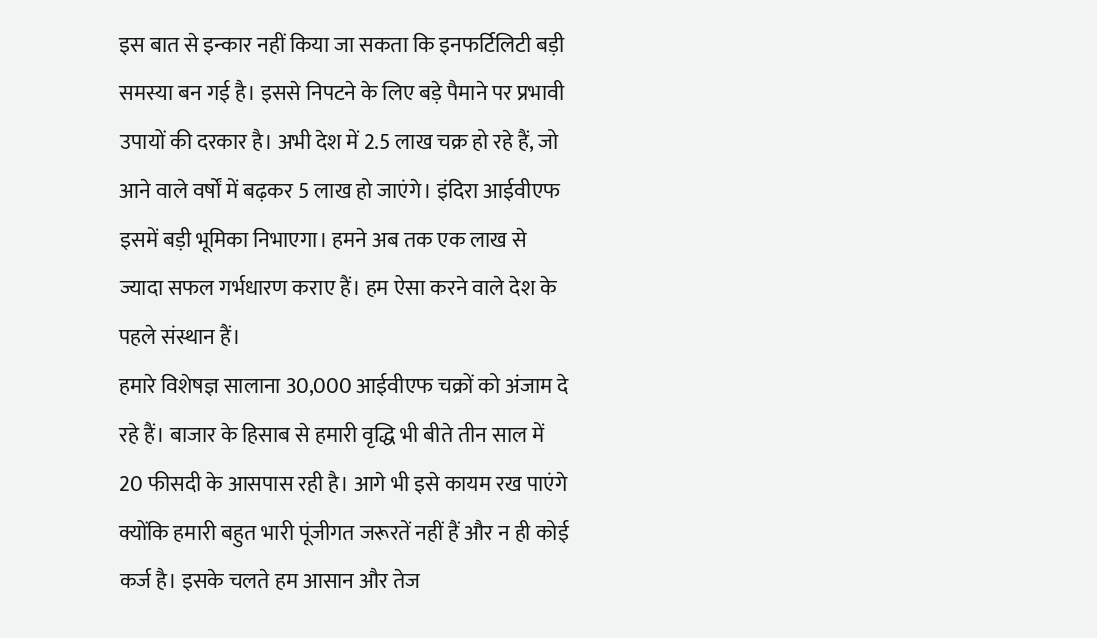इस बात से इन्कार नहीं किया जा सकता कि इनफर्टिलिटी बड़ी समस्या बन गई है। इससे निपटने के लिए बड़े पैमाने पर प्रभावी उपायों की दरकार है। अभी देश में 2.5 लाख चक्र हो रहे हैं, जो आने वाले वर्षों में बढ़कर 5 लाख हो जाएंगे। इंदिरा आईवीएफ इसमें बड़ी भूमिका निभाएगा। हमने अब तक एक लाख से ज्यादा सफल गर्भधारण कराए हैं। हम ऐसा करने वाले देश के पहले संस्थान हैं।
हमारे विशेषज्ञ सालाना 30,000 आईवीएफ चक्रों को अंजाम दे रहे हैं। बाजार के हिसाब से हमारी वृद्धि भी बीते तीन साल में 20 फीसदी के आसपास रही है। आगे भी इसे कायम रख पाएंगे क्योंकि हमारी बहुत भारी पूंजीगत जरूरतें नहीं हैं और न ही कोई कर्ज है। इसके चलते हम आसान और तेज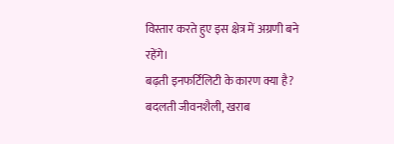विस्तार करते हुए इस क्षेत्र में अग्रणी बने रहेंगे।
बढ़ती इनफर्टिलिटी के कारण क्या है?
बदलती जीवनशैली, खराब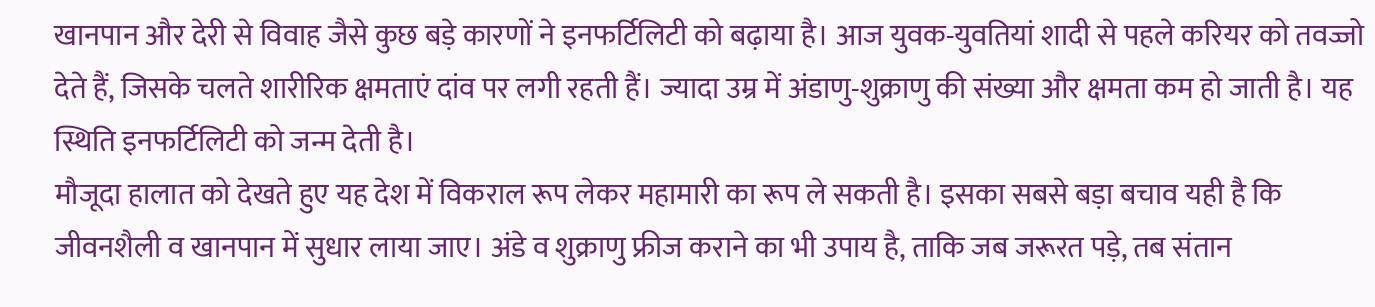खानपान और देरी से विवाह जैसे कुछ बड़े कारणों ने इनफर्टिलिटी को बढ़ाया है। आज युवक-युवतियां शादी से पहले करियर को तवज्जो देते हैं, जिसके चलते शारीरिक क्षमताएं दांव पर लगी रहती हैं। ज्यादा उम्र में अंडाणु-शुक्राणु की संख्या और क्षमता कम हो जाती है। यह स्थिति इनफर्टिलिटी को जन्म देती है।
मौजूदा हालात को देखते हुए यह देश में विकराल रूप लेकर महामारी का रूप ले सकती है। इसका सबसे बड़ा बचाव यही है कि जीवनशैली व खानपान में सुधार लाया जाए। अंडे व शुक्राणु फ्रीज कराने का भी उपाय है, ताकि जब जरूरत पड़े, तब संतान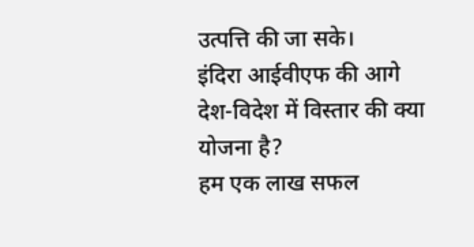उत्पत्ति की जा सके।
इंदिरा आईवीएफ की आगे देश-विदेश में विस्तार की क्या योजना है?
हम एक लाख सफल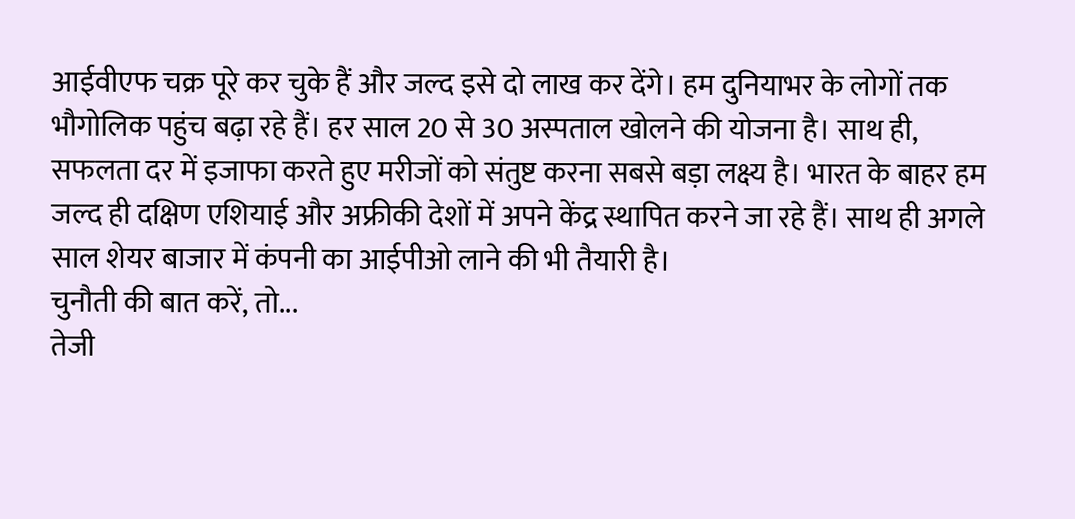आईवीएफ चक्र पूरे कर चुके हैं और जल्द इसे दो लाख कर देंगे। हम दुनियाभर के लोगों तक भौगोलिक पहुंच बढ़ा रहे हैं। हर साल 20 से 30 अस्पताल खोलने की योजना है। साथ ही, सफलता दर में इजाफा करते हुए मरीजों को संतुष्ट करना सबसे बड़ा लक्ष्य है। भारत के बाहर हम जल्द ही दक्षिण एशियाई और अफ्रीकी देशों में अपने केंद्र स्थापित करने जा रहे हैं। साथ ही अगले साल शेयर बाजार में कंपनी का आईपीओ लाने की भी तैयारी है।
चुनौती की बात करें, तो...
तेजी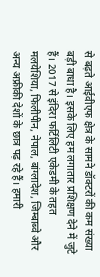से बढ़ते आईवीएफ क्षेत्र के सामने डॉक्टरों की कम संख्या बड़ी बाधा है। इसके लिए हम लगातार प्रशिक्षण देने में जुटे हैं। 2017 से इंदिरा फर्टिलिटी एकेडमी के तहत मलयेशिया, फिलीपीन, नेपाल, बांग्लादेश, जिम्बाब्वे और अन्य अफ्रीकी देशों के छात्र पढ़ रहे हैं। हमारी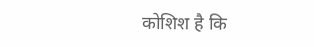कोशिश है कि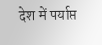देश में पर्याप्त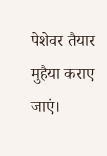पेशेवर तैयार मुहैया कराए जाएं।